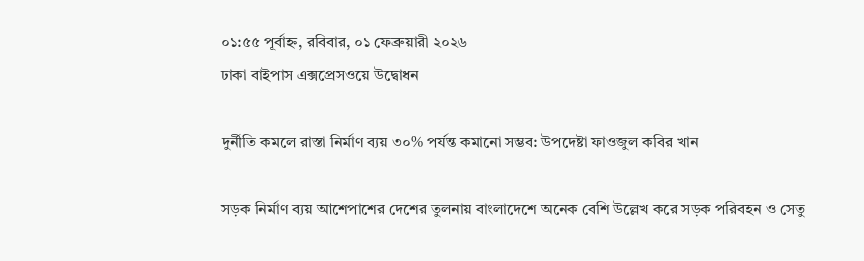০১:৫৫ পূর্বাহ্ন, রবিবার, ০১ ফেব্রুয়ারী ২০২৬
ঢাকা বাইপাস এক্সপ্রেসওয়ে উদ্বোধন

দুর্নীতি কমলে রাস্তা নির্মাণ ব্যয় ৩০% পর্যন্ত কমানো সম্ভব: উপদেষ্টা ফাওজুল কবির খান

সড়ক নির্মাণ ব্যয় আশেপাশের দেশের তুলনায় বাংলাদেশে অনেক বেশি উল্লেখ করে সড়ক পরিবহন ও সেতু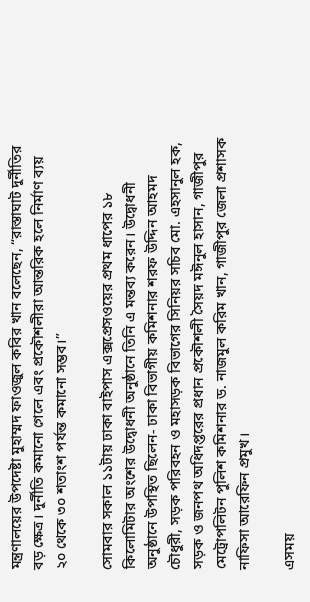মন্ত্রণালয়ের উপদেষ্টা মুহাম্মদ ফাওজুল কবির খান বলেছেন, “রাস্তাঘাট দুর্নীতির বড় ক্ষেত্র। দুর্নীতি কমানো গেলে এবং প্রকৌশলীরা আন্তরিক হলে নির্মাণ ব্যয় ২০ থেকে ৩০ শতাংশ পর্যন্ত কমানো সম্ভব।”

সোমবার সকাল ১১টায় ঢাকা বাইপাস এক্সপ্রেসওয়ের প্রথম ধাপের ১৮ কিলোমিটার অংশের উদ্বোধনী অনুষ্ঠানে তিনি এ মন্তব্য করেন। উদ্বোধনী অনুষ্ঠানে উপস্থিত ছিলেন- ঢাকা বিভাগীয় কমিশনার শরফ উদ্দিন আহমদ চৌধুরী, সড়ক পরিবহন ও মহাসড়ক বিভাগের সিনিয়র সচিব মো. এহসানুল হক, সড়ক ও জনপথ অধিদপ্তরের প্রধান প্রকৌশলী সৈয়দ মঈনুল হাসান, গাজীপুর মেট্রোপলিটন পুলিশ কমিশনার ড. নাজমুল করিম খান, গাজীপুর জেলা প্রশাসক নাফিসা আরেফিন প্রমুখ।

এসময়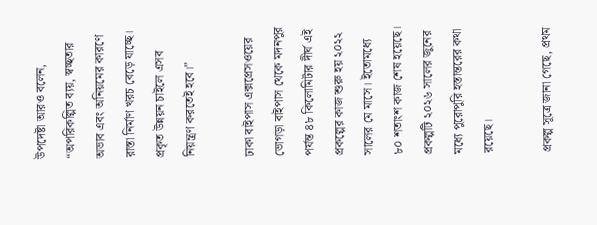উপদেষ্টা আরও বলেন, “অপরিকল্পিত ব্যয়, স্বচ্ছতার অভাব এবং অনিয়মের কারণে রাস্তা নির্মাণ খরচ বেড়ে যাচ্ছে। প্রকৃত উন্নয়ন চাইলে এসব নিয়ন্ত্রণ করতেই হবে।”

ঢাকা বাইপাস এক্সপ্রেসওয়ের ভোগড়া বাইপাস থেকে মদনপুর পর্যন্ত ৪৮ কিলোমিটার দীর্ঘ এই প্রকল্পের কাজ শুরু হয় ২০২২ সালের মে মাসে। ইতোমধ্যে ৮০ শতাংশ কাজ শেষ হয়েছে। প্রকল্পটি ২০২৬ সালের জুনের মধ্যে পুরোপুরি হস্তান্তরের কথা রয়েছে।

প্রকল্প সূত্রে জানা গেছে, প্রথম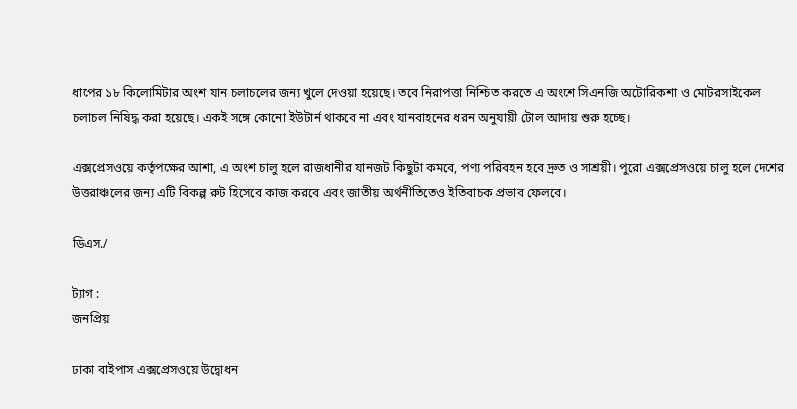ধাপের ১৮ কিলোমিটার অংশ যান চলাচলের জন্য খুলে দেওয়া হয়েছে। তবে নিরাপত্তা নিশ্চিত করতে এ অংশে সিএনজি অটোরিকশা ও মোটরসাইকেল চলাচল নিষিদ্ধ করা হয়েছে। একই সঙ্গে কোনো ইউটার্ন থাকবে না এবং যানবাহনের ধরন অনুযায়ী টোল আদায় শুরু হচ্ছে।

এক্সপ্রেসওয়ে কর্তৃপক্ষের আশা, এ অংশ চালু হলে রাজধানীর যানজট কিছুটা কমবে, পণ্য পরিবহন হবে দ্রুত ও সাশ্রয়ী। পুরো এক্সপ্রেসওয়ে চালু হলে দেশের উত্তরাঞ্চলের জন্য এটি বিকল্প রুট হিসেবে কাজ করবে এবং জাতীয় অর্থনীতিতেও ইতিবাচক প্রভাব ফেলবে।

ডিএস./

ট্যাগ :
জনপ্রিয়

ঢাকা বাইপাস এক্সপ্রেসওয়ে উদ্বোধন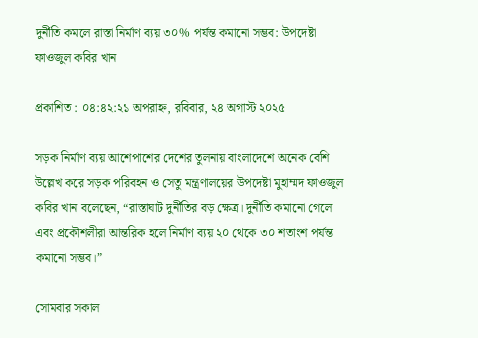দুর্নীতি কমলে রাস্তা নির্মাণ ব্যয় ৩০% পর্যন্ত কমানো সম্ভব: উপদেষ্টা ফাওজুল কবির খান

প্রকাশিত : ০৪:৪২:২১ অপরাহ্ন, রবিবার, ২৪ অগাস্ট ২০২৫

সড়ক নির্মাণ ব্যয় আশেপাশের দেশের তুলনায় বাংলাদেশে অনেক বেশি উল্লেখ করে সড়ক পরিবহন ও সেতু মন্ত্রণালয়ের উপদেষ্টা মুহাম্মদ ফাওজুল কবির খান বলেছেন, “রাস্তাঘাট দুর্নীতির বড় ক্ষেত্র। দুর্নীতি কমানো গেলে এবং প্রকৌশলীরা আন্তরিক হলে নির্মাণ ব্যয় ২০ থেকে ৩০ শতাংশ পর্যন্ত কমানো সম্ভব।”

সোমবার সকাল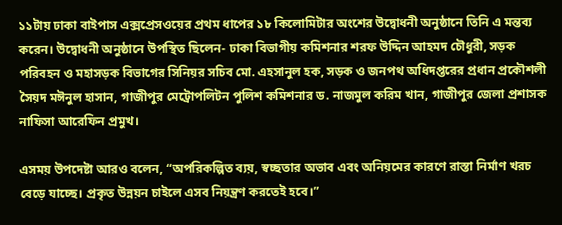১১টায় ঢাকা বাইপাস এক্সপ্রেসওয়ের প্রথম ধাপের ১৮ কিলোমিটার অংশের উদ্বোধনী অনুষ্ঠানে তিনি এ মন্তব্য করেন। উদ্বোধনী অনুষ্ঠানে উপস্থিত ছিলেন- ঢাকা বিভাগীয় কমিশনার শরফ উদ্দিন আহমদ চৌধুরী, সড়ক পরিবহন ও মহাসড়ক বিভাগের সিনিয়র সচিব মো. এহসানুল হক, সড়ক ও জনপথ অধিদপ্তরের প্রধান প্রকৌশলী সৈয়দ মঈনুল হাসান, গাজীপুর মেট্রোপলিটন পুলিশ কমিশনার ড. নাজমুল করিম খান, গাজীপুর জেলা প্রশাসক নাফিসা আরেফিন প্রমুখ।

এসময় উপদেষ্টা আরও বলেন, “অপরিকল্পিত ব্যয়, স্বচ্ছতার অভাব এবং অনিয়মের কারণে রাস্তা নির্মাণ খরচ বেড়ে যাচ্ছে। প্রকৃত উন্নয়ন চাইলে এসব নিয়ন্ত্রণ করতেই হবে।”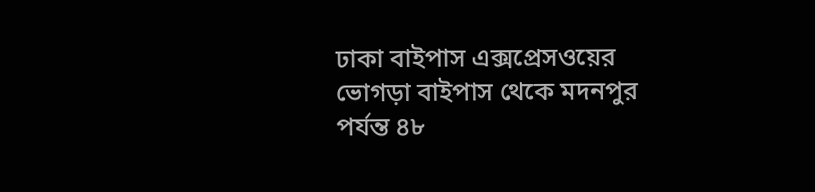ঢাকা বাইপাস এক্সপ্রেসওয়ের ভোগড়া বাইপাস থেকে মদনপুর পর্যন্ত ৪৮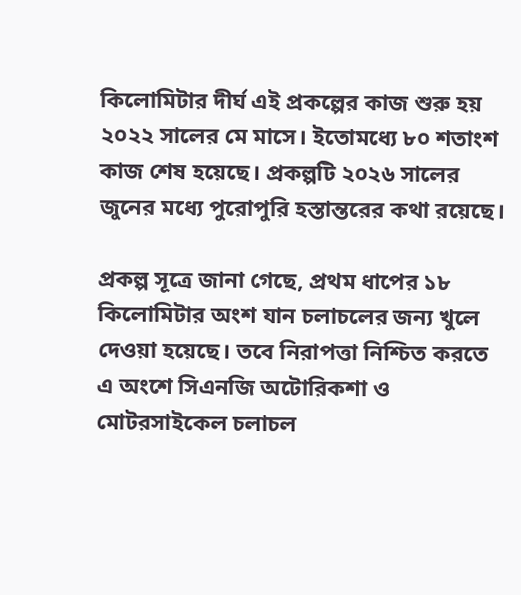কিলোমিটার দীর্ঘ এই প্রকল্পের কাজ শুরু হয় ২০২২ সালের মে মাসে। ইতোমধ্যে ৮০ শতাংশ কাজ শেষ হয়েছে। প্রকল্পটি ২০২৬ সালের জুনের মধ্যে পুরোপুরি হস্তান্তরের কথা রয়েছে।

প্রকল্প সূত্রে জানা গেছে, প্রথম ধাপের ১৮ কিলোমিটার অংশ যান চলাচলের জন্য খুলে দেওয়া হয়েছে। তবে নিরাপত্তা নিশ্চিত করতে এ অংশে সিএনজি অটোরিকশা ও মোটরসাইকেল চলাচল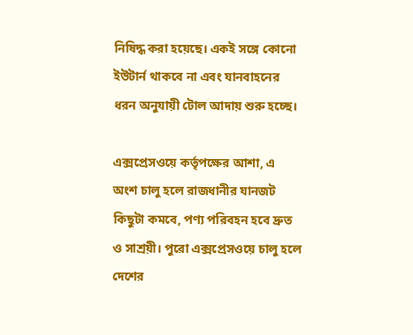নিষিদ্ধ করা হয়েছে। একই সঙ্গে কোনো ইউটার্ন থাকবে না এবং যানবাহনের ধরন অনুযায়ী টোল আদায় শুরু হচ্ছে।

এক্সপ্রেসওয়ে কর্তৃপক্ষের আশা, এ অংশ চালু হলে রাজধানীর যানজট কিছুটা কমবে, পণ্য পরিবহন হবে দ্রুত ও সাশ্রয়ী। পুরো এক্সপ্রেসওয়ে চালু হলে দেশের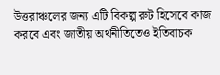উত্তরাঞ্চলের জন্য এটি বিকল্প রুট হিসেবে কাজ করবে এবং জাতীয় অর্থনীতিতেও ইতিবাচক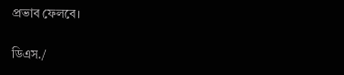প্রভাব ফেলবে।

ডিএস./